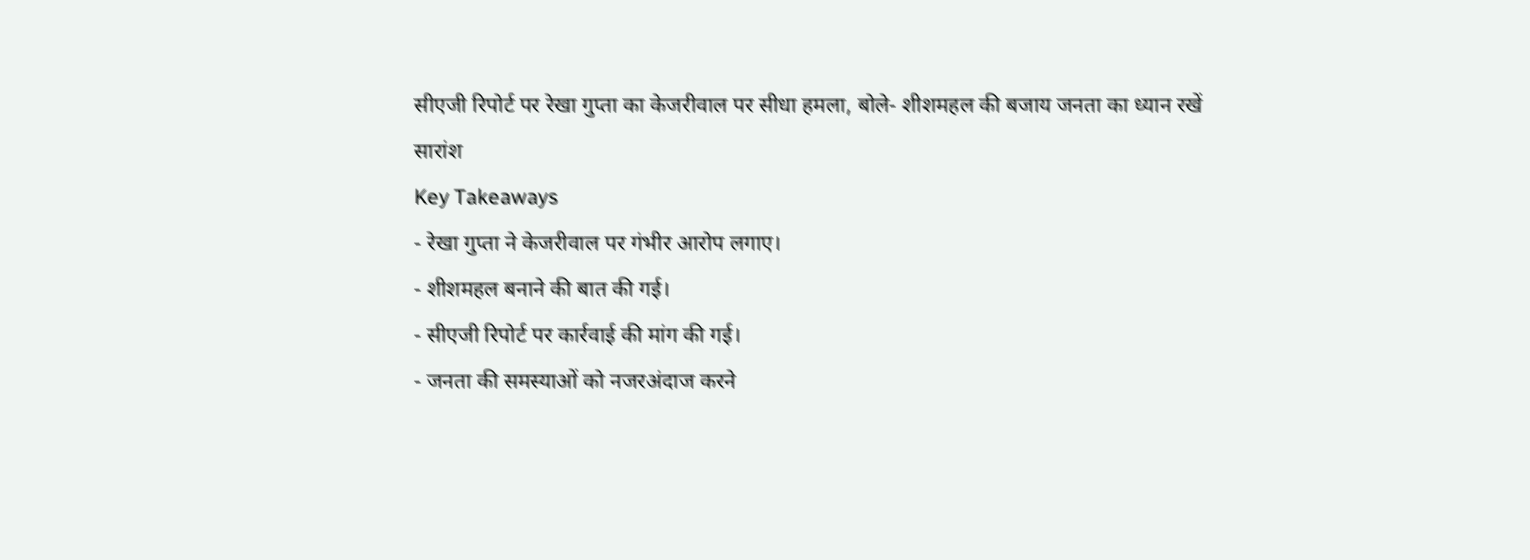सीएजी रिपोर्ट पर रेखा गुप्ता का केजरीवाल पर सीधा हमला, बोले- शीशमहल की बजाय जनता का ध्यान रखें
सारांश
Key Takeaways
- रेखा गुप्ता ने केजरीवाल पर गंभीर आरोप लगाए।
- शीशमहल बनाने की बात की गई।
- सीएजी रिपोर्ट पर कार्रवाई की मांग की गई।
- जनता की समस्याओं को नजरअंदाज करने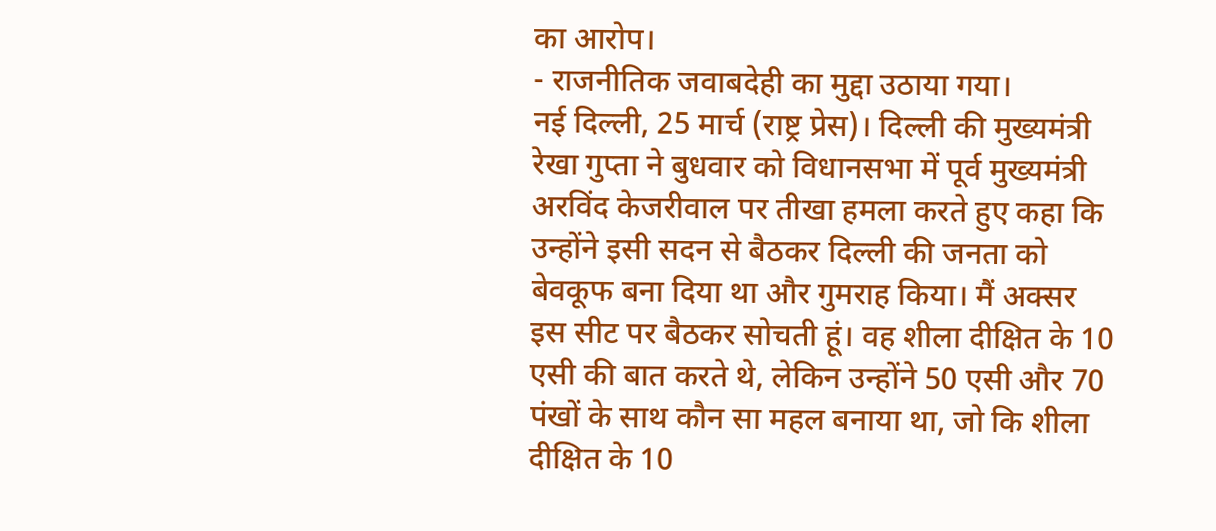का आरोप।
- राजनीतिक जवाबदेही का मुद्दा उठाया गया।
नई दिल्ली, 25 मार्च (राष्ट्र प्रेस)। दिल्ली की मुख्यमंत्री रेखा गुप्ता ने बुधवार को विधानसभा में पूर्व मुख्यमंत्री अरविंद केजरीवाल पर तीखा हमला करते हुए कहा कि उन्होंने इसी सदन से बैठकर दिल्ली की जनता को बेवकूफ बना दिया था और गुमराह किया। मैं अक्सर इस सीट पर बैठकर सोचती हूं। वह शीला दीक्षित के 10 एसी की बात करते थे, लेकिन उन्होंने 50 एसी और 70 पंखों के साथ कौन सा महल बनाया था, जो कि शीला दीक्षित के 10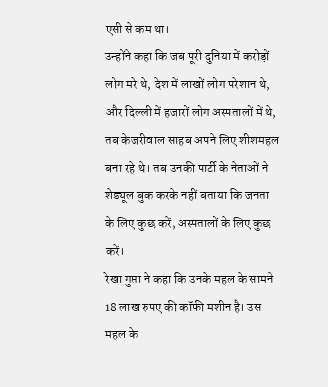एसी से कम था।
उन्होंने कहा कि जब पूरी दुनिया में करोड़ों लोग मरे थे, देश में लाखों लोग परेशान थे, और दिल्ली में हजारों लोग अस्पतालों में थे, तब केजरीवाल साहब अपने लिए शीशमहल बना रहे थे। तब उनकी पार्टी के नेताओं ने शेड्यूल बुक करके नहीं बताया कि जनता के लिए कुछ करें, अस्पतालों के लिए कुछ करें।
रेखा गुप्ता ने कहा कि उनके महल के सामने 18 लाख रुपए की कॉफी मशीन है। उस महल के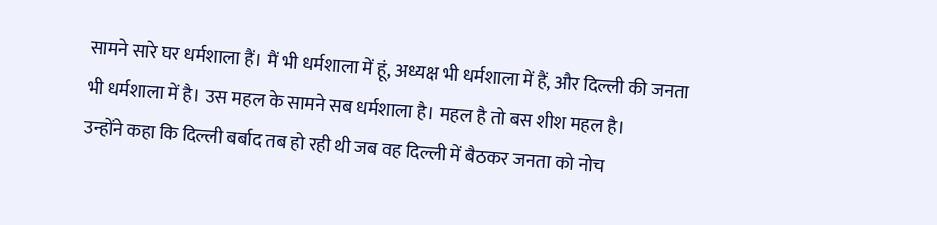सामने सारे घर धर्मशाला हैं। मैं भी धर्मशाला में हूं, अध्यक्ष भी धर्मशाला में हैं, और दिल्ली की जनता भी धर्मशाला में है। उस महल के सामने सब धर्मशाला है। महल है तो बस शीश महल है।
उन्होंने कहा कि दिल्ली बर्बाद तब हो रही थी जब वह दिल्ली में बैठकर जनता को नोच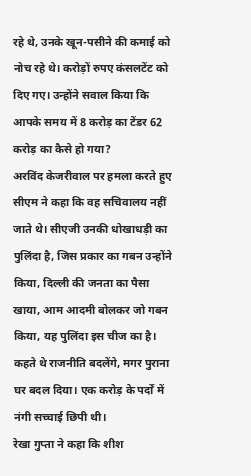रहे थे, उनके खून-पसीने की कमाई को नोच रहे थे। करोड़ों रुपए कंसलटेंट को दिए गए। उन्होंने सवाल किया कि आपके समय में 8 करोड़ का टेंडर 62 करोड़ का कैसे हो गया?
अरविंद केजरीवाल पर हमला करते हुए सीएम ने कहा कि वह सचिवालय नहीं जाते थे। सीएजी उनकी धोखाधड़ी का पुलिंदा है, जिस प्रकार का गबन उन्होंने किया, दिल्ली की जनता का पैसा खाया, आम आदमी बोलकर जो गबन किया, यह पुलिंदा इस चीज का है। कहते थे राजनीति बदलेंगे, मगर पुराना घर बदल दिया। एक करोड़ के पर्दों में नंगी सच्चाई छिपी थी।
रेखा गुप्ता ने कहा कि शीश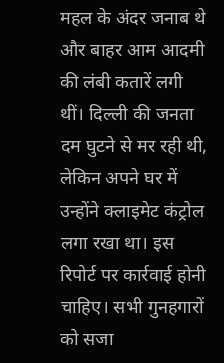महल के अंदर जनाब थे और बाहर आम आदमी की लंबी कतारें लगी थीं। दिल्ली की जनता दम घुटने से मर रही थी, लेकिन अपने घर में उन्होंने क्लाइमेट कंट्रोल लगा रखा था। इस रिपोर्ट पर कार्रवाई होनी चाहिए। सभी गुनहगारों को सजा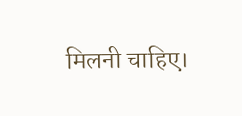मिलनी चाहिए।